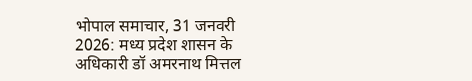भोपाल समाचार, 31 जनवरी 2026: मध्य प्रदेश शासन के अधिकारी डॉ अमरनाथ मित्तल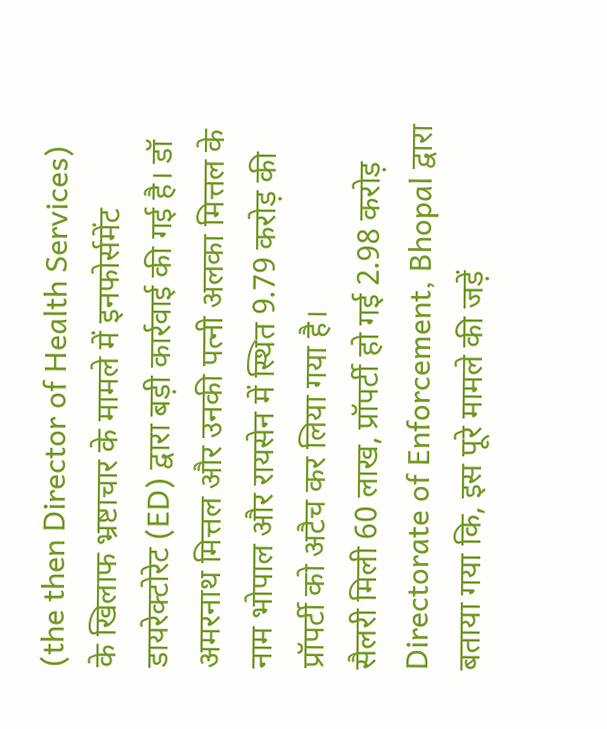(the then Director of Health Services) के खिलाफ भ्रष्टाचार के मामले में इनफोर्समेंट डायरेक्टोरेट (ED) द्वारा बड़ी कार्रवाई की गई है। डॉ अमरनाथ मित्तल और उनकी पत्नी अलका मित्तल के नाम भोपाल और रायसेन में स्थित 9.79 करोड़ की प्रॉपर्टी को अटैच कर लिया गया है।
सैलरी मिली 60 लाख, प्रॉपर्टी हो गई 2.98 करोड़
Directorate of Enforcement, Bhopal द्वारा बताया गया कि, इस पूरे मामले की जड़ें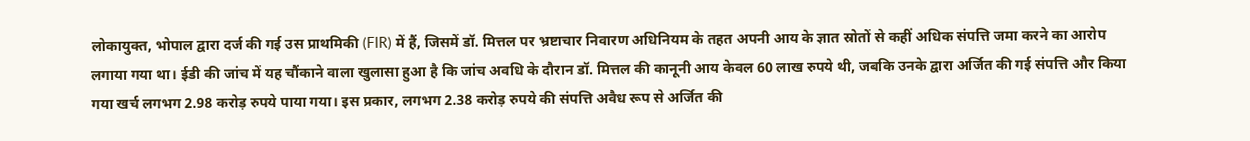लोकायुक्त, भोपाल द्वारा दर्ज की गई उस प्राथमिकी (FIR) में हैं, जिसमें डॉ. मित्तल पर भ्रष्टाचार निवारण अधिनियम के तहत अपनी आय के ज्ञात स्रोतों से कहीं अधिक संपत्ति जमा करने का आरोप लगाया गया था। ईडी की जांच में यह चौंकाने वाला खुलासा हुआ है कि जांच अवधि के दौरान डॉ. मित्तल की कानूनी आय केवल 60 लाख रुपये थी, जबकि उनके द्वारा अर्जित की गई संपत्ति और किया गया खर्च लगभग 2.98 करोड़ रुपये पाया गया। इस प्रकार, लगभग 2.38 करोड़ रुपये की संपत्ति अवैध रूप से अर्जित की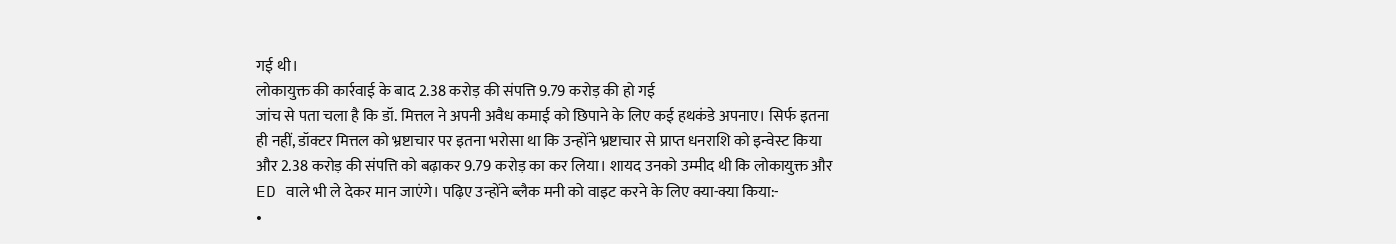गई थी।
लोकायुक्त की कार्रवाई के बाद 2.38 करोड़ की संपत्ति 9.79 करोड़ की हो गई
जांच से पता चला है कि डॉ. मित्तल ने अपनी अवैध कमाई को छिपाने के लिए कई हथकंडे अपनाए। सिर्फ इतना ही नहीं, डॉक्टर मित्तल को भ्रष्टाचार पर इतना भरोसा था कि उन्होंने भ्रष्टाचार से प्राप्त धनराशि को इन्वेस्ट किया और 2.38 करोड़ की संपत्ति को बढ़ाकर 9.79 करोड़ का कर लिया। शायद उनको उम्मीद थी कि लोकायुक्त और ED वाले भी ले देकर मान जाएंगे। पढ़िए उन्होंने ब्लैक मनी को वाइट करने के लिए क्या-क्या किया:-
•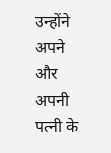उन्होंने अपने और अपनी पत्नी के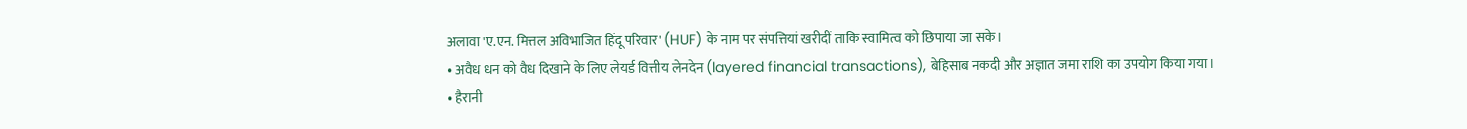अलावा 'ए.एन. मित्तल अविभाजित हिंदू परिवार' (HUF) के नाम पर संपत्तियां खरीदीं ताकि स्वामित्व को छिपाया जा सके।
• अवैध धन को वैध दिखाने के लिए लेयर्ड वित्तीय लेनदेन (layered financial transactions), बेहिसाब नकदी और अज्ञात जमा राशि का उपयोग किया गया।
• हैरानी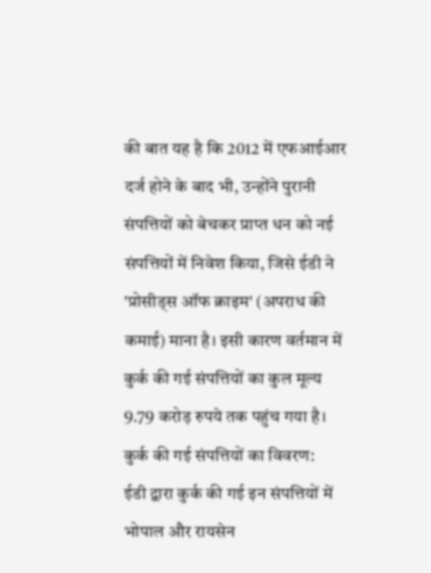की बात यह है कि 2012 में एफआईआर दर्ज होने के बाद भी, उन्होंने पुरानी संपत्तियों को बेचकर प्राप्त धन को नई संपत्तियों में निवेश किया, जिसे ईडी ने 'प्रोसीड्स ऑफ क्राइम' (अपराध की कमाई) माना है। इसी कारण वर्तमान में कुर्क की गई संपत्तियों का कुल मूल्य 9.79 करोड़ रुपये तक पहुंच गया है।
कुर्क की गई संपत्तियों का विवरण:
ईडी द्वारा कुर्क की गई इन संपत्तियों में भोपाल और रायसेन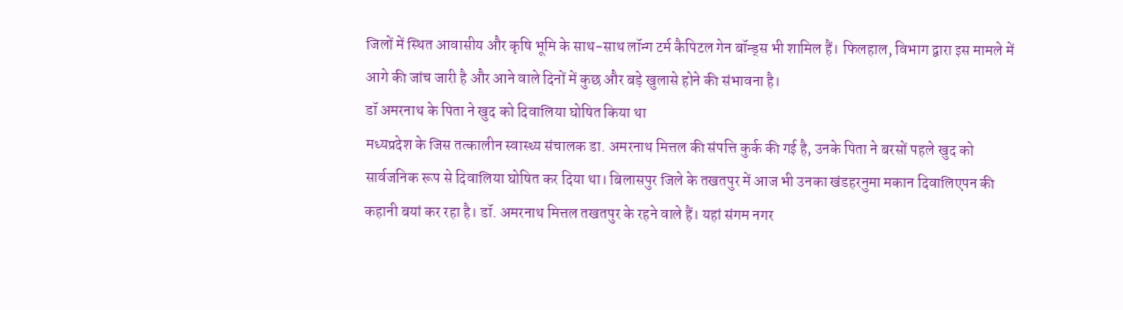जिलों में स्थित आवासीय और कृषि भूमि के साथ-साथ लॉन्ग टर्म कैपिटल गेन बॉन्ड्स भी शामिल हैं। फिलहाल, विभाग द्वारा इस मामले में आगे की जांच जारी है और आने वाले दिनों में कुछ और बड़े खुलासे होने की संभावना है।
डॉ अमरनाथ के पिता ने खुद को दिवालिया घोषित किया था
मध्यप्रदेश के जिस तत्कालीन स्वास्थ्य संचालक डा. अमरनाथ मित्तल की संपत्ति कुर्क की गई है, उनके पिता ने बरसों पहले खुद को सार्वजनिक रूप से दिवालिया घोषित कर दिया था। बिलासपुर जिले के तखतपुर में आज भी उनका खंडहरनुमा मकान दिवालिएपन की कहानी बयां कर रहा है। डॉ. अमरनाथ मित्तल तखतपुर के रहने वाले हैं। यहां संगम नगर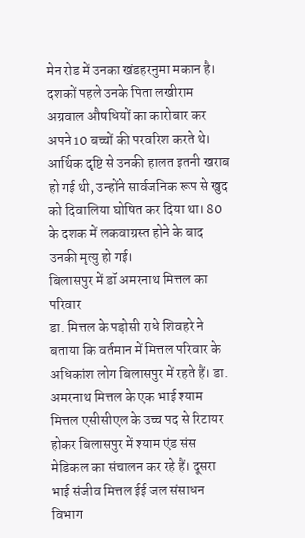मेन रोड में उनका खंडहरनुमा मकान है। दशकों पहले उनके पिता लखीराम अग्रवाल औषधियों का कारोबार कर अपने 10 बच्चों की परवरिश करते थे। आर्थिक दृष्टि से उनकी हालत इतनी खराब हो गई थी, उन्होंने सार्वजनिक रूप से खुद को दिवालिया घोषित कर दिया था। 80 के दशक में लकवाग्रस्त होने के बाद उनकी मृत्यु हो गई।
बिलासपुर में डॉ अमरनाथ मित्तल का परिवार
डा. मित्तल के पड़ोसी राधे शिवहरे ने बताया कि वर्तमान में मित्तल परिवार के अधिकांश लोग बिलासपुर में रहते हैं। डा. अमरनाथ मित्तल के एक भाई श्याम मित्तल एसीसीएल के उच्च पद से रिटायर होकर बिलासपुर में श्याम एंड संस मेडिकल का संचालन कर रहे हैं। दूसरा भाई संजीव मित्तल ईई जल संसाधन विभाग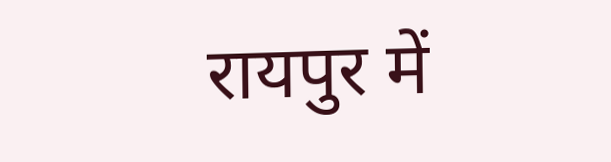रायपुर में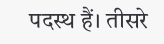पदस्थ हैं। तीसरे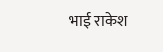भाई राकेश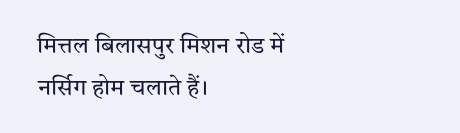मित्तल बिलासपुर मिशन रोड में नर्सिग होम चलाते हैं।